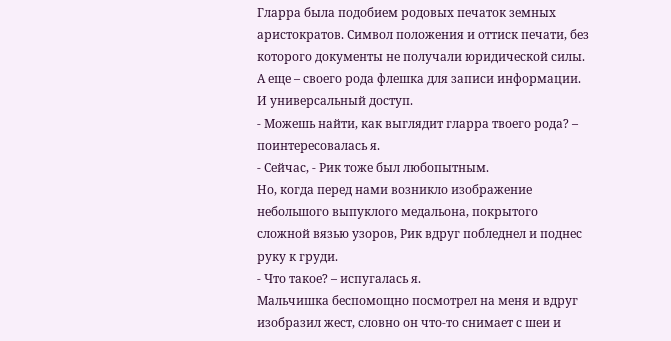Гларра была подобием родовых печаток земных аристократов. Символ положения и оттиск печати, без которого документы не получали юридической силы. А еще – своего рода флешка для записи информации.
И универсальный доступ.
- Можешь найти, как выглядит гларра твоего рода? – поинтересовалась я.
- Сейчас, - Рик тоже был любопытным.
Но, когда перед нами возникло изображение небольшого выпуклого медальона, покрытого сложной вязью узоров, Рик вдруг побледнел и поднес руку к груди.
- Что такое? – испугалась я.
Мальчишка беспомощно посмотрел на меня и вдруг изобразил жест, словно он что-то снимает с шеи и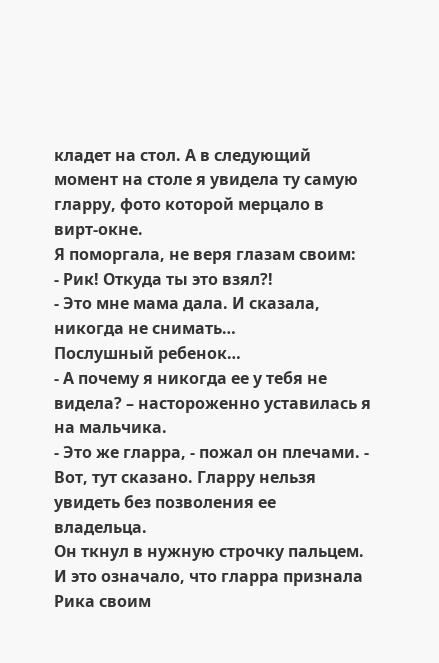кладет на стол. А в следующий момент на столе я увидела ту самую гларру, фото которой мерцало в вирт-окне.
Я поморгала, не веря глазам своим:
- Рик! Откуда ты это взял?!
- Это мне мама дала. И сказала, никогда не снимать…
Послушный ребенок…
- А почему я никогда ее у тебя не видела? – настороженно уставилась я на мальчика.
- Это же гларра, - пожал он плечами. - Вот, тут сказано. Гларру нельзя увидеть без позволения ее владельца.
Он ткнул в нужную строчку пальцем.
И это означало, что гларра признала Рика своим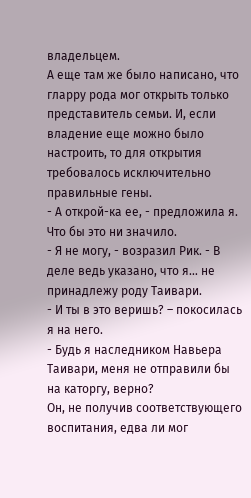владельцем.
А еще там же было написано, что гларру рода мог открыть только представитель семьи. И, если владение еще можно было настроить, то для открытия требовалось исключительно правильные гены.
- А открой-ка ее, - предложила я.
Что бы это ни значило.
- Я не могу, - возразил Рик. - В деле ведь указано, что я… не принадлежу роду Таивари.
- И ты в это веришь? – покосилась я на него.
- Будь я наследником Навьера Таивари, меня не отправили бы на каторгу, верно?
Он, не получив соответствующего воспитания, едва ли мог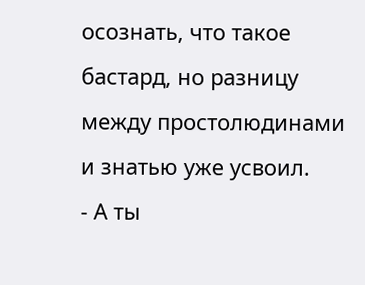осознать, что такое бастард, но разницу между простолюдинами и знатью уже усвоил.
- А ты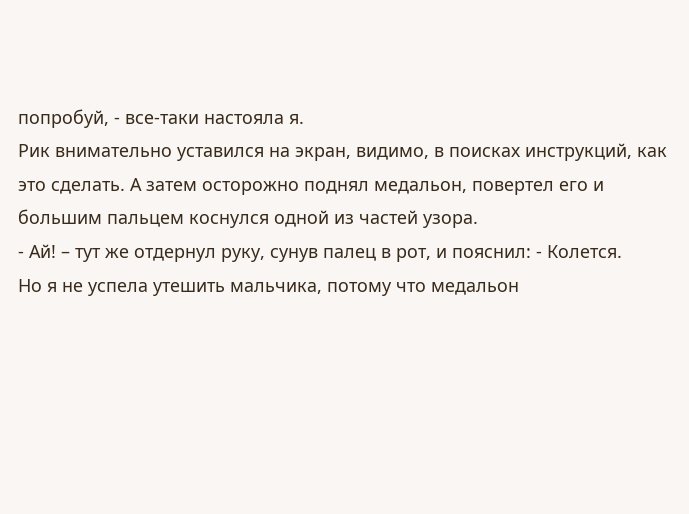попробуй, - все-таки настояла я.
Рик внимательно уставился на экран, видимо, в поисках инструкций, как это сделать. А затем осторожно поднял медальон, повертел его и большим пальцем коснулся одной из частей узора.
- Ай! – тут же отдернул руку, сунув палец в рот, и пояснил: - Колется.
Но я не успела утешить мальчика, потому что медальон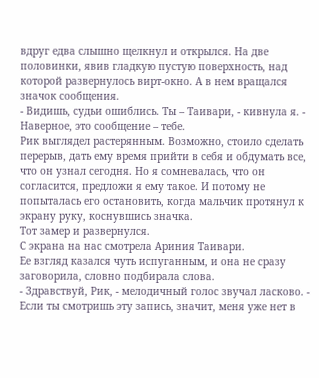вдруг едва слышно щелкнул и открылся. На две половинки, явив гладкую пустую поверхность, над которой развернулось вирт-окно. А в нем вращался значок сообщения.
- Видишь, судьи ошиблись. Ты – Таивари, - кивнула я. - Наверное, это сообщение – тебе.
Рик выглядел растерянным. Возможно, стоило сделать перерыв, дать ему время прийти в себя и обдумать все, что он узнал сегодня. Но я сомневалась, что он согласится, предложи я ему такое. И потому не попыталась его остановить, когда мальчик протянул к экрану руку, коснувшись значка.
Тот замер и развернулся.
С экрана на нас смотрела Ариния Таивари.
Ее взгляд казался чуть испуганным, и она не сразу заговорила, словно подбирала слова.
- Здравствуй, Рик, - мелодичный голос звучал ласково. - Если ты смотришь эту запись, значит, меня уже нет в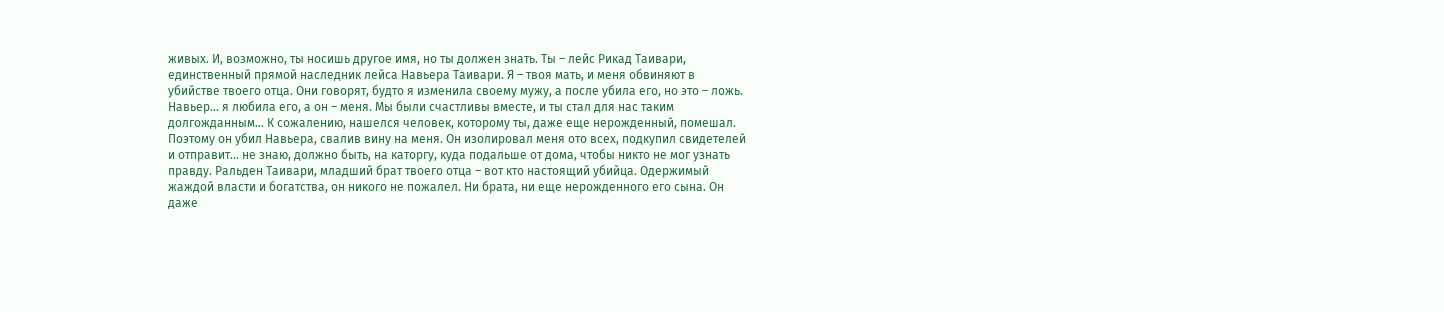живых. И, возможно, ты носишь другое имя, но ты должен знать. Ты – лейс Рикад Таивари, единственный прямой наследник лейса Навьера Таивари. Я – твоя мать, и меня обвиняют в убийстве твоего отца. Они говорят, будто я изменила своему мужу, а после убила его, но это – ложь. Навьер… я любила его, а он – меня. Мы были счастливы вместе, и ты стал для нас таким долгожданным… К сожалению, нашелся человек, которому ты, даже еще нерожденный, помешал. Поэтому он убил Навьера, свалив вину на меня. Он изолировал меня ото всех, подкупил свидетелей и отправит… не знаю, должно быть, на каторгу, куда подальше от дома, чтобы никто не мог узнать правду. Ральден Таивари, младший брат твоего отца – вот кто настоящий убийца. Одержимый жаждой власти и богатства, он никого не пожалел. Ни брата, ни еще нерожденного его сына. Он даже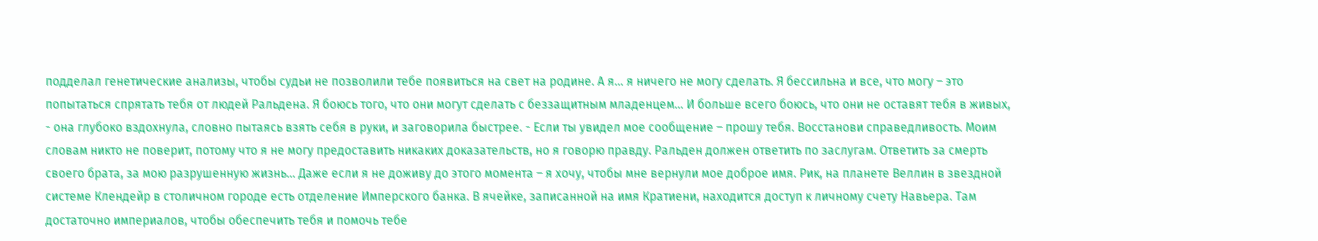подделал генетические анализы, чтобы судьи не позволили тебе появиться на свет на родине. А я… я ничего не могу сделать. Я бессильна и все, что могу – это попытаться спрятать тебя от людей Ральдена. Я боюсь того, что они могут сделать с беззащитным младенцем… И больше всего боюсь, что они не оставят тебя в живых, - она глубоко вздохнула, словно пытаясь взять себя в руки, и заговорила быстрее. - Если ты увидел мое сообщение – прошу тебя. Восстанови справедливость. Моим словам никто не поверит, потому что я не могу предоставить никаких доказательств, но я говорю правду. Ральден должен ответить по заслугам. Ответить за смерть своего брата, за мою разрушенную жизнь… Даже если я не доживу до этого момента – я хочу, чтобы мне вернули мое доброе имя. Рик, на планете Веллин в звездной системе Клендейр в столичном городе есть отделение Имперского банка. В ячейке, записанной на имя Кратиени, находится доступ к личному счету Навьера. Там достаточно империалов, чтобы обеспечить тебя и помочь тебе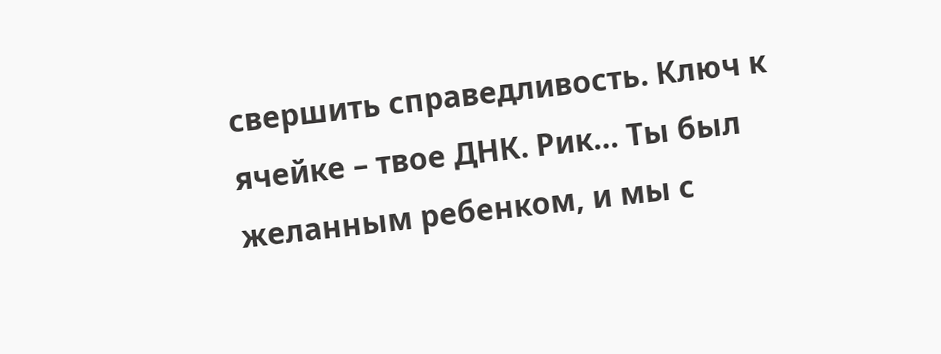свершить справедливость. Ключ к ячейке – твое ДНК. Рик… Ты был желанным ребенком, и мы с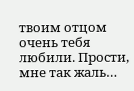твоим отцом очень тебя любили. Прости, мне так жаль…